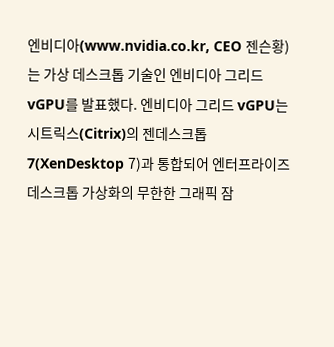엔비디아(www.nvidia.co.kr, CEO 젠슨황)는 가상 데스크톱 기술인 엔비디아 그리드 vGPU를 발표했다. 엔비디아 그리드 vGPU는 시트릭스(Citrix)의 젠데스크톱 7(XenDesktop 7)과 통합되어 엔터프라이즈 데스크톱 가상화의 무한한 그래픽 잠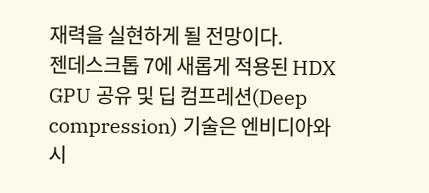재력을 실현하게 될 전망이다.
젠데스크톱 7에 새롭게 적용된 HDX GPU 공유 및 딥 컴프레션(Deep compression) 기술은 엔비디아와 시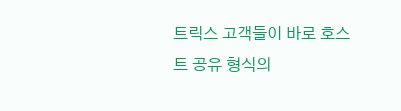트릭스 고객들이 바로 호스트 공유 형식의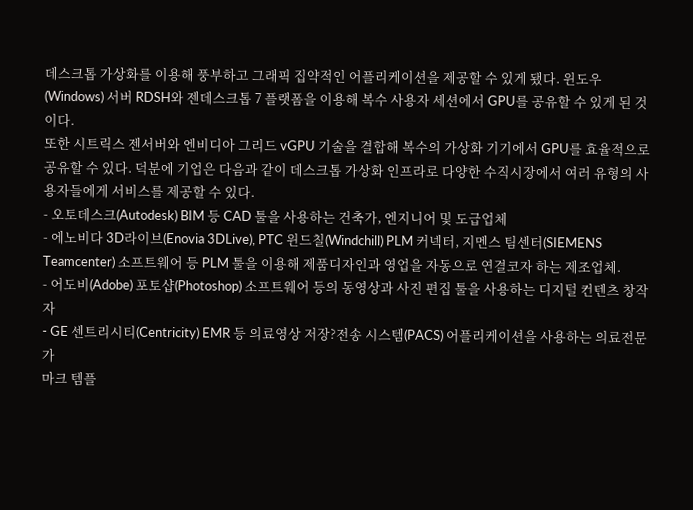데스크톱 가상화를 이용해 풍부하고 그래픽 집약적인 어플리케이션을 제공할 수 있게 됐다. 윈도우(Windows) 서버 RDSH와 젠데스크톱 7 플랫폼을 이용해 복수 사용자 세션에서 GPU를 공유할 수 있게 된 것이다.
또한 시트릭스 젠서버와 엔비디아 그리드 vGPU 기술을 결합해 복수의 가상화 기기에서 GPU를 효율적으로 공유할 수 있다. 덕분에 기업은 다음과 같이 데스크톱 가상화 인프라로 다양한 수직시장에서 여러 유형의 사용자들에게 서비스를 제공할 수 있다.
- 오토데스크(Autodesk) BIM 등 CAD 툴을 사용하는 건축가, 엔지니어 및 도급업체
- 에노비다 3D라이브(Enovia 3DLive), PTC 윈드칠(Windchill) PLM 커넥터, 지멘스 팀센터(SIEMENS Teamcenter) 소프트웨어 등 PLM 툴을 이용해 제품디자인과 영업을 자동으로 연결코자 하는 제조업체.
- 어도비(Adobe) 포토샵(Photoshop) 소프트웨어 등의 동영상과 사진 편집 툴을 사용하는 디지털 컨텐츠 창작자
- GE 센트리시티(Centricity) EMR 등 의료영상 저장?전송 시스템(PACS) 어플리케이션을 사용하는 의료전문가
마크 템플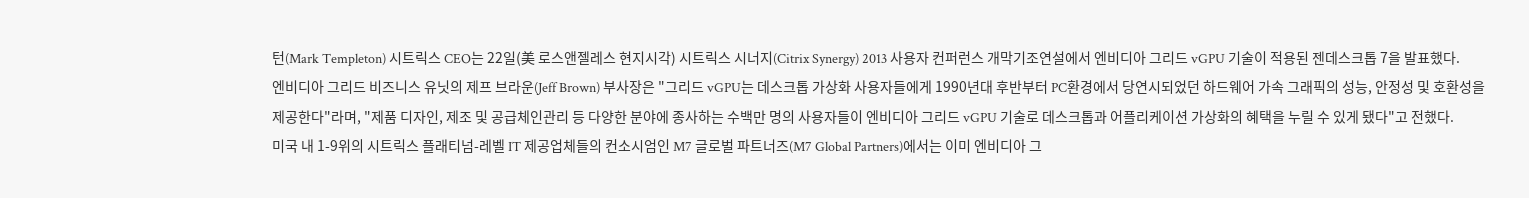턴(Mark Templeton) 시트릭스 CEO는 22일(美 로스앤젤레스 현지시각) 시트릭스 시너지(Citrix Synergy) 2013 사용자 컨퍼런스 개막기조연설에서 엔비디아 그리드 vGPU 기술이 적용된 젠데스크톱 7을 발표했다.
엔비디아 그리드 비즈니스 유닛의 제프 브라운(Jeff Brown) 부사장은 "그리드 vGPU는 데스크톱 가상화 사용자들에게 1990년대 후반부터 PC환경에서 당연시되었던 하드웨어 가속 그래픽의 성능, 안정성 및 호환성을 제공한다"라며, "제품 디자인, 제조 및 공급체인관리 등 다양한 분야에 종사하는 수백만 명의 사용자들이 엔비디아 그리드 vGPU 기술로 데스크톱과 어플리케이션 가상화의 혜택을 누릴 수 있게 됐다"고 전했다.
미국 내 1-9위의 시트릭스 플래티넘-레벨 IT 제공업체들의 컨소시엄인 M7 글로벌 파트너즈(M7 Global Partners)에서는 이미 엔비디아 그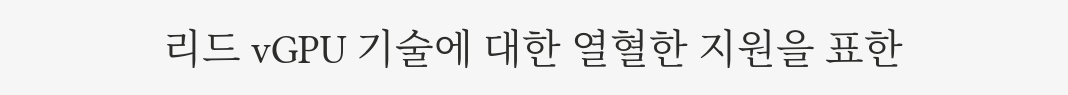리드 vGPU 기술에 대한 열혈한 지원을 표한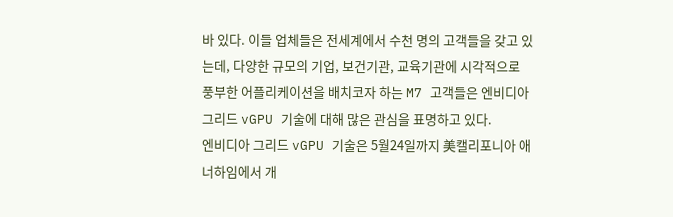바 있다. 이들 업체들은 전세계에서 수천 명의 고객들을 갖고 있는데, 다양한 규모의 기업, 보건기관, 교육기관에 시각적으로 풍부한 어플리케이션을 배치코자 하는 M7 고객들은 엔비디아 그리드 vGPU 기술에 대해 많은 관심을 표명하고 있다.
엔비디아 그리드 vGPU 기술은 5월24일까지 美캘리포니아 애너하임에서 개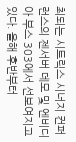최되는 시트릭스 시너지 컨퍼런스의 젠서버 데모 및 엔비디아 부스 303에서 선보여지고 있다. 올해 후반부터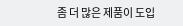좀 더 많은 제품이 도입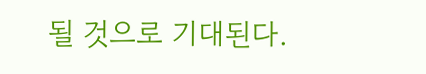될 것으로 기대된다.